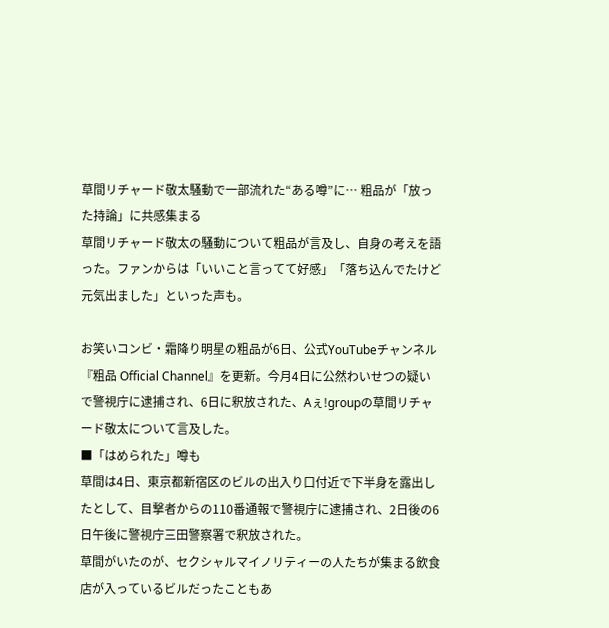草間リチャード敬太騒動で一部流れた“ある噂”に… 粗品が「放った持論」に共感集まる
草間リチャード敬太の騒動について粗品が言及し、自身の考えを語った。ファンからは「いいこと言ってて好感」「落ち込んでたけど元気出ました」といった声も。

お笑いコンビ・霜降り明星の粗品が6日、公式YouTubeチャンネル『粗品 Official Channel』を更新。今月4日に公然わいせつの疑いで警視庁に逮捕され、6日に釈放された、Aぇ!groupの草間リチャード敬太について言及した。
■「はめられた」噂も
草間は4日、東京都新宿区のビルの出入り口付近で下半身を露出したとして、目撃者からの110番通報で警視庁に逮捕され、2日後の6日午後に警視庁三田警察署で釈放された。
草間がいたのが、セクシャルマイノリティーの人たちが集まる飲食店が入っているビルだったこともあ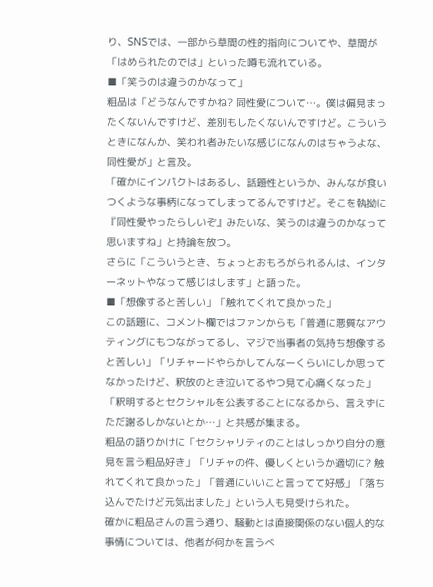り、SNSでは、一部から草間の性的指向についてや、草間が「はめられたのでは」といった噂も流れている。
■「笑うのは違うのかなって」
粗品は「どうなんですかね? 同性愛について…。僕は偏見まったくないんですけど、差別もしたくないんですけど。こういうときになんか、笑われ者みたいな感じになんのはちゃうよな、同性愛が」と言及。
「確かにインパクトはあるし、話題性というか、みんなが食いつくような事柄になってしまってるんですけど。そこを執拗に『同性愛やったらしいぞ』みたいな、笑うのは違うのかなって思いますね」と持論を放つ。
さらに「こういうとき、ちょっとおもろがられるんは、インターネットやなって感じはします」と語った。
■「想像すると苦しい」「触れてくれて良かった」
この話題に、コメント欄ではファンからも「普通に悪質なアウティングにもつながってるし、マジで当事者の気持ち想像すると苦しい」「リチャードやらかしてんなーくらいにしか思ってなかったけど、釈放のとき泣いてるやつ見て心痛くなった」「釈明するとセクシャルを公表することになるから、言えずにただ謝るしかないとか…」と共感が集まる。
粗品の語りかけに「セクシャリティのことはしっかり自分の意見を言う粗品好き」「リチャの件、優しくというか適切に? 触れてくれて良かった」「普通にいいこと言ってて好感」「落ち込んでたけど元気出ました」という人も見受けられた。
確かに粗品さんの言う通り、騒動とは直接関係のない個人的な事情については、他者が何かを言うべ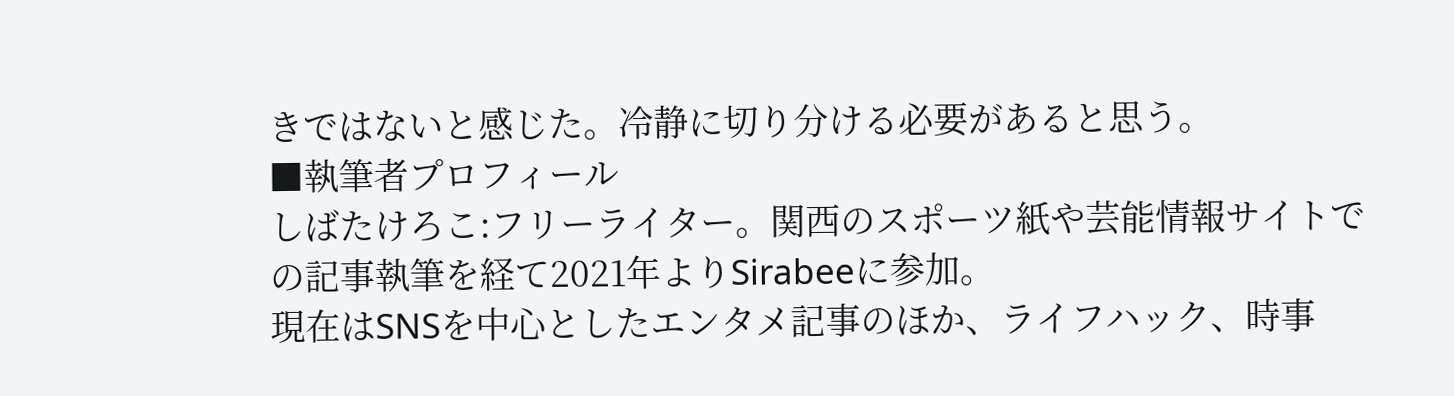きではないと感じた。冷静に切り分ける必要があると思う。
■執筆者プロフィール
しばたけろこ:フリーライター。関西のスポーツ紙や芸能情報サイトでの記事執筆を経て2021年よりSirabeeに参加。
現在はSNSを中心としたエンタメ記事のほか、ライフハック、時事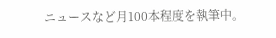ニュースなど月100本程度を執筆中。